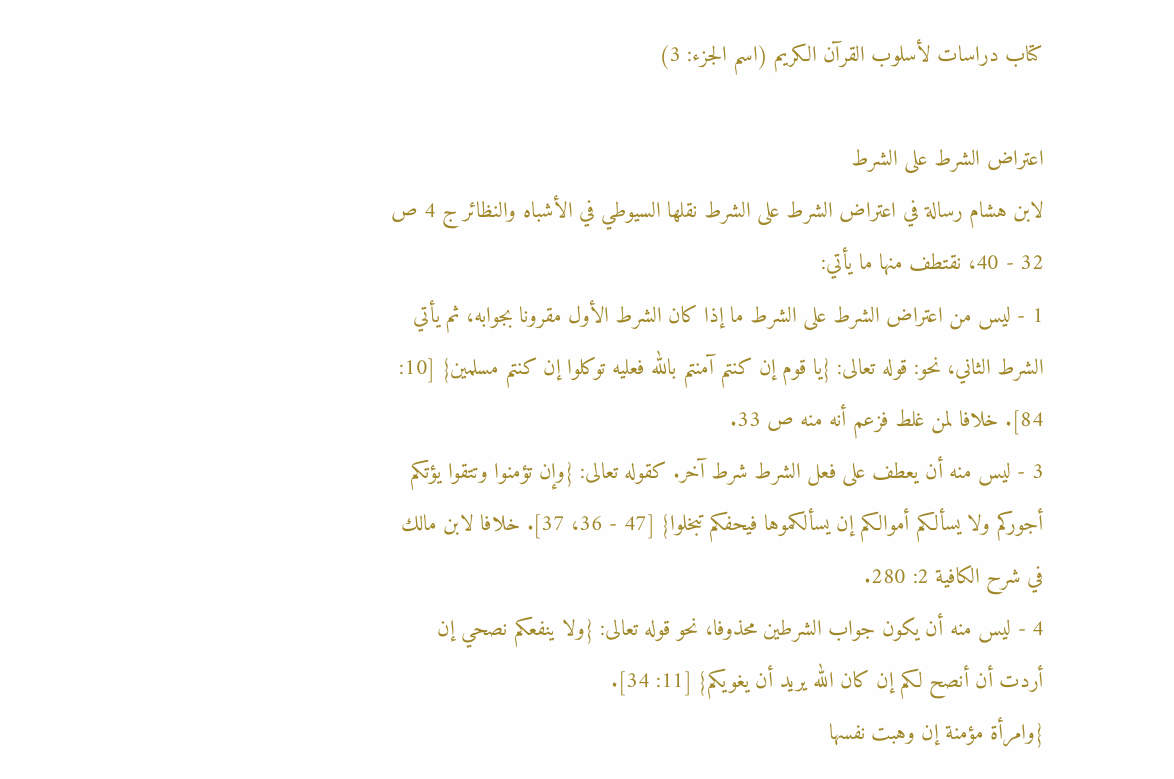كتاب دراسات لأسلوب القرآن الكريم (اسم الجزء: 3)

اعتراض الشرط على الشرط
لابن هشام رسالة في اعتراض الشرط على الشرط نقلها السيوطي في الأشباه والنظائر ج 4 ص 32 - 40، نقتطف منها ما يأتي:
1 - ليس من اعتراض الشرط على الشرط ما إذا كان الشرط الأول مقرونا بجوابه، ثم يأتي الشرط الثاني، نحو: قوله تعالى: {يا قوم إن كنتم آمنتم بالله فعليه توكلوا إن كنتم مسلمين} [10: 84]. خلافا لمن غلط فزعم أنه منه ص 33.
3 - ليس منه أن يعطف على فعل الشرط شرط آخر. كقوله تعالى: {وإن تؤمنوا وتتقوا يؤتكم أجوركم ولا يسألكم أموالكم إن يسألكموها فيحفكم تبخلوا} [47 - 36، 37]. خلافا لابن مالك في شرح الكافية 2: 280.
4 - ليس منه أن يكون جواب الشرطين محذوفا، نحو قوله تعالى: {ولا ينفعكم نصحي إن أردت أن أنصح لكم إن كان الله يريد أن يغويكم} [11: 34].
{وامرأة مؤمنة إن وهبت نفسها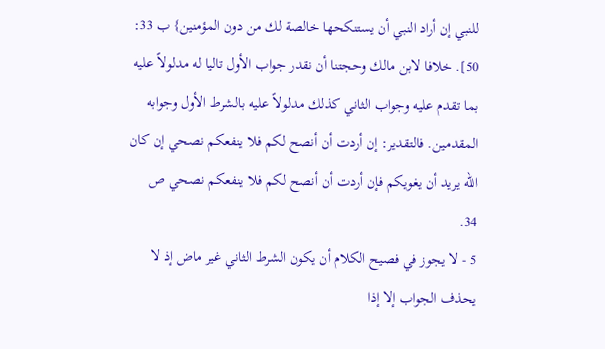للنبي إن أراد النبي أن يستنكحها خالصة لك من دون المؤمنين} ب 33: 50]. خلافا لابن مالك وحجتنا أن نقدر جواب الأول تاليا له مدلولاً عليه بما تقدم عليه وجواب الثاني كذلك مدلولاً عليه بالشرط الأول وجوابه المقدمين. فالتقدير: إن أردت أن أنصح لكم فلا ينفعكم نصحي إن كان الله يريد أن يغويكم فإن أردت أن أنصح لكم فلا ينفعكم نصحي ص 34.
5 - لا يجوز في فصيح الكلام أن يكون الشرط الثاني غير ماض إذ لا يحذف الجواب إلا إذا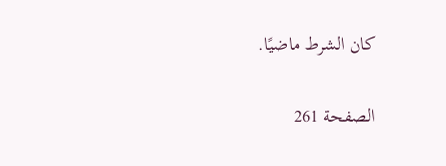كان الشرط ماضيًا.

الصفحة 261